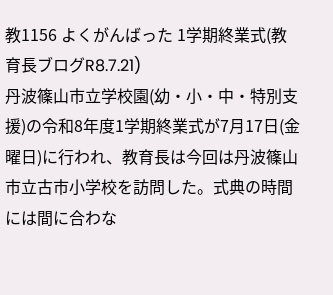教1156 よくがんばった 1学期終業式(教育長ブログR8.7.21)
丹波篠山市立学校園(幼・小・中・特別支援)の令和8年度1学期終業式が7月17日(金曜日)に行われ、教育長は今回は丹波篠山市立古市小学校を訪問した。式典の時間には間に合わな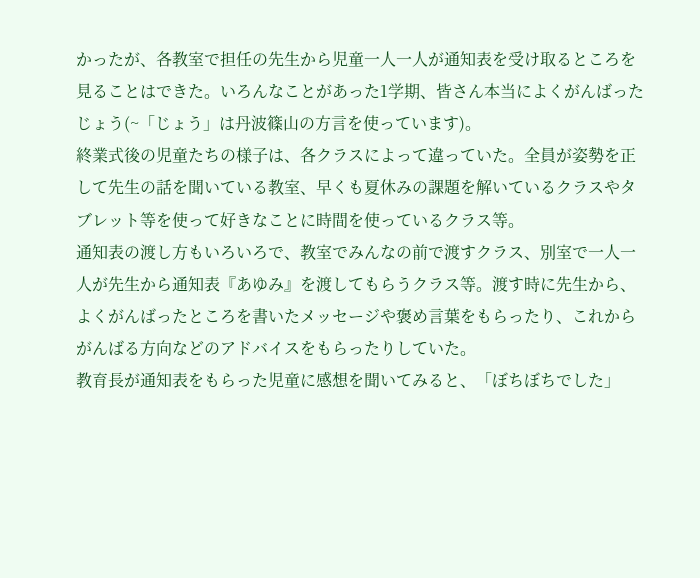かったが、各教室で担任の先生から児童一人一人が通知表を受け取るところを見ることはできた。いろんなことがあった1学期、皆さん本当によくがんばったじょう(~「じょう」は丹波篠山の方言を使っています)。
終業式後の児童たちの様子は、各クラスによって違っていた。全員が姿勢を正して先生の話を聞いている教室、早くも夏休みの課題を解いているクラスやタブレット等を使って好きなことに時間を使っているクラス等。
通知表の渡し方もいろいろで、教室でみんなの前で渡すクラス、別室で一人一人が先生から通知表『あゆみ』を渡してもらうクラス等。渡す時に先生から、よくがんばったところを書いたメッセージや褒め言葉をもらったり、これからがんばる方向などのアドバイスをもらったりしていた。
教育長が通知表をもらった児童に感想を聞いてみると、「ぼちぼちでした」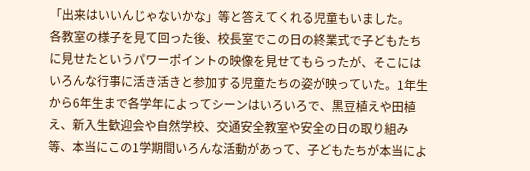「出来はいいんじゃないかな」等と答えてくれる児童もいました。
各教室の様子を見て回った後、校長室でこの日の終業式で子どもたちに見せたというパワーポイントの映像を見せてもらったが、そこにはいろんな行事に活き活きと参加する児童たちの姿が映っていた。1年生から6年生まで各学年によってシーンはいろいろで、黒豆植えや田植え、新入生歓迎会や自然学校、交通安全教室や安全の日の取り組み等、本当にこの1学期間いろんな活動があって、子どもたちが本当によ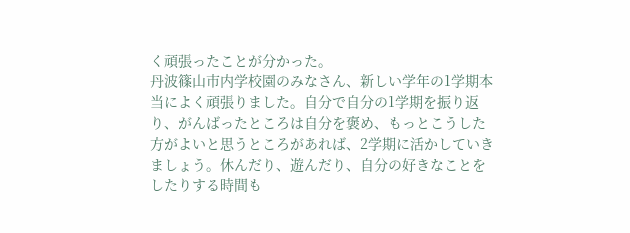く頑張ったことが分かった。
丹波篠山市内学校園のみなさん、新しい学年の1学期本当によく頑張りました。自分で自分の1学期を振り返り、がんばったところは自分を褒め、もっとこうした方がよいと思うところがあれば、2学期に活かしていきましょう。休んだり、遊んだり、自分の好きなことをしたりする時間も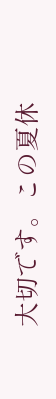大切です。この夏休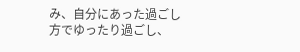み、自分にあった過ごし方でゆったり過ごし、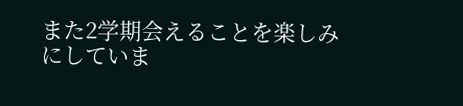また2学期会えることを楽しみにしていま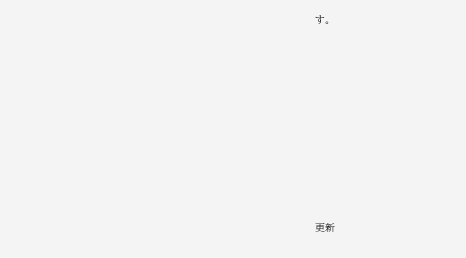す。















更新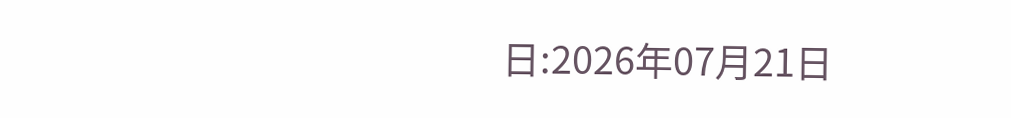日:2026年07月21日